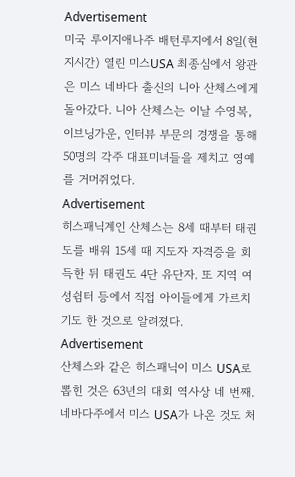Advertisement
미국 루이지애나주 배턴루지에서 8일(현지시간) 열린 미스USA 최종심에서 왕관은 미스 네바다 출신의 니아 산체스에게 돌아갔다. 니아 산체스는 이날 수영복, 이브닝가운, 인터뷰 부문의 경쟁을 통해 50명의 각주 대표미녀들을 제치고 영예를 거머쥐었다.
Advertisement
히스패닉계인 산체스는 8세 때부터 태권도를 배워 15세 때 지도자 자격증을 회득한 뒤 태권도 4단 유단자. 또 지역 여성쉼터 등에서 직접 아이들에게 가르치기도 한 것으로 알려졌다.
Advertisement
산체스와 같은 히스패닉이 미스 USA로 뽑힌 것은 63년의 대회 역사상 네 번째. 네바다주에서 미스 USA가 나온 것도 처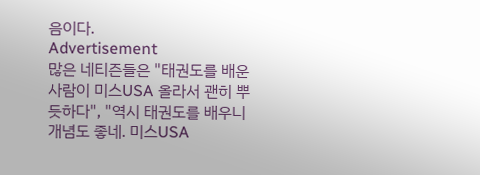음이다.
Advertisement
많은 네티즌들은 "태권도를 배운 사람이 미스USA 올라서 괜히 뿌듯하다", "역시 태권도를 배우니 개념도 좋네. 미스USA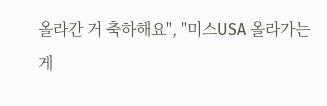올라간 거 축하해요", "미스USA 올라가는 게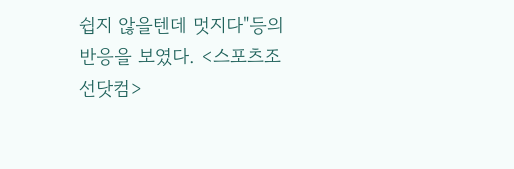쉽지 않을텐데 멋지다"등의 반응을 보였다. <스포츠조선닷컴>